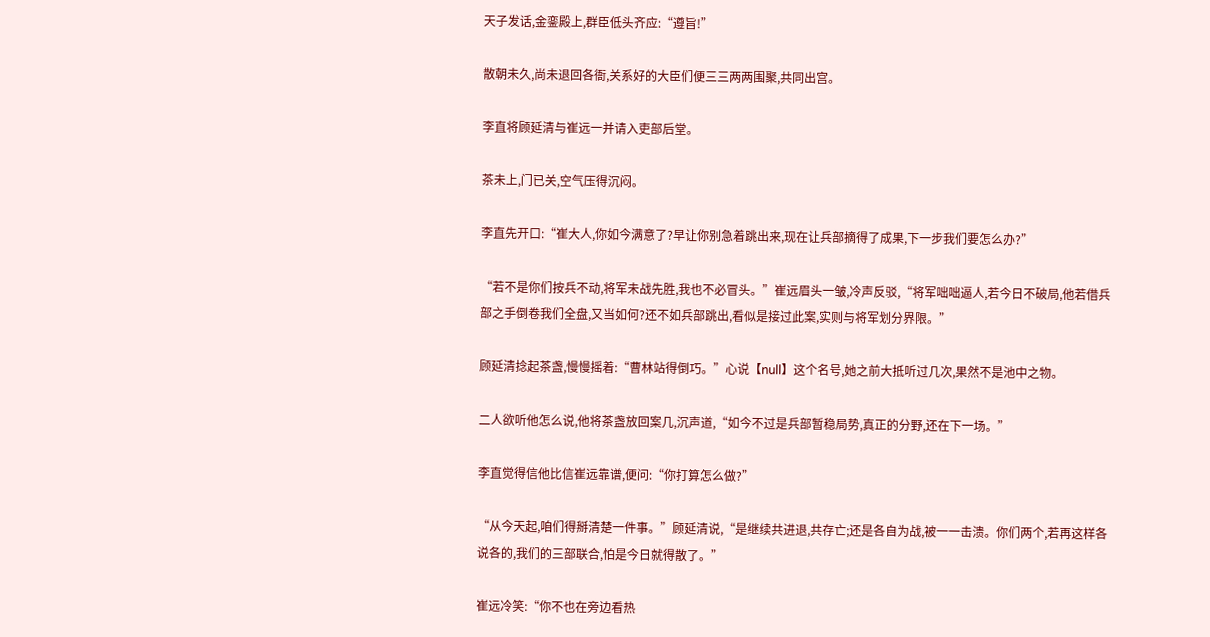天子发话,金銮殿上,群臣低头齐应:“遵旨!”

散朝未久,尚未退回各衙,关系好的大臣们便三三两两围聚,共同出宫。

李直将顾延清与崔远一并请入吏部后堂。

茶未上,门已关,空气压得沉闷。

李直先开口:“崔大人,你如今满意了?早让你别急着跳出来,现在让兵部摘得了成果,下一步我们要怎么办?”

“若不是你们按兵不动,将军未战先胜,我也不必冒头。”崔远眉头一皱,冷声反驳,“将军咄咄逼人,若今日不破局,他若借兵部之手倒卷我们全盘,又当如何?还不如兵部跳出,看似是接过此案,实则与将军划分界限。”

顾延清捻起茶盏,慢慢摇着:“曹林站得倒巧。”心说【null】这个名号,她之前大抵听过几次,果然不是池中之物。

二人欲听他怎么说,他将茶盏放回案几,沉声道,“如今不过是兵部暂稳局势,真正的分野,还在下一场。”

李直觉得信他比信崔远靠谱,便问:“你打算怎么做?”

“从今天起,咱们得掰清楚一件事。”顾延清说,“是继续共进退,共存亡;还是各自为战,被一一击溃。你们两个,若再这样各说各的,我们的三部联合,怕是今日就得散了。”

崔远冷笑:“你不也在旁边看热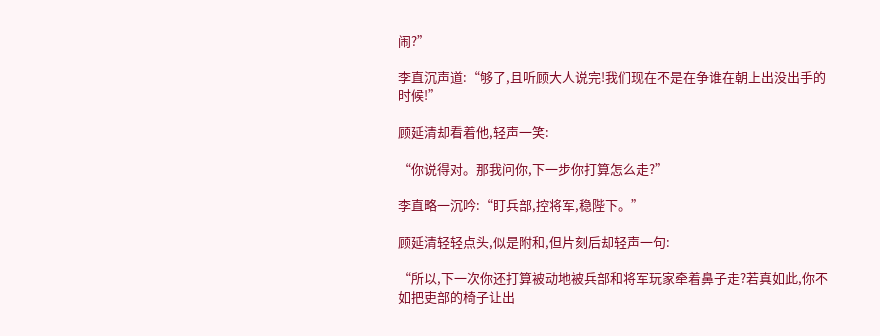闹?”

李直沉声道:“够了,且听顾大人说完!我们现在不是在争谁在朝上出没出手的时候!”

顾延清却看着他,轻声一笑:

“你说得对。那我问你,下一步你打算怎么走?”

李直略一沉吟:“盯兵部,控将军,稳陛下。”

顾延清轻轻点头,似是附和,但片刻后却轻声一句:

“所以,下一次你还打算被动地被兵部和将军玩家牵着鼻子走?若真如此,你不如把吏部的椅子让出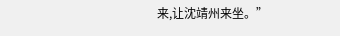来,让沈靖州来坐。”